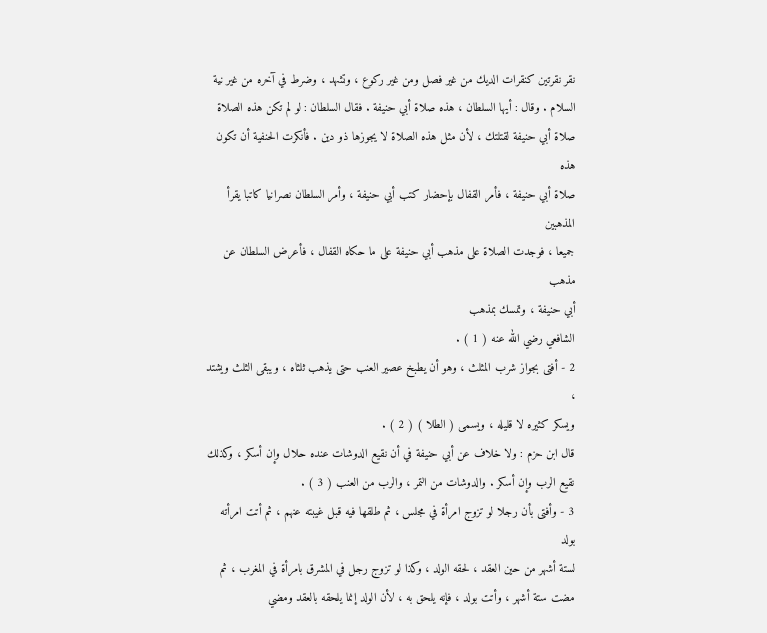نقر نقرتين كنقرات الديك من غير فصل ومن غير ركوع ، وتشهد ، وضرط في آخره من غير نية
السلام . وقال : أيها السلطان ، هذه صلاة أبي حنيفة . فقال السلطان : لو لم تكن هذه الصلاة
صلاة أبي حنيفة لقتلتك ، لأن مثل هذه الصلاة لا يجوزها ذو دين . فأنكرت الحنفية أن تكون هذه
صلاة أبي حنيفة ، فأمر القفال بإحضار كتب أبي حنيفة ، وأمر السلطان نصرانيا كاتبا يقرأ المذهبين
جميعا ، فوجدت الصلاة على مذهب أبي حنيفة على ما حكاه القفال ، فأعرض السلطان عن مذهب
أبي حنيفة ، وتمسك بمذهب
الشافعي رضي الله عنه ( 1 ) .
2 - أفتى بجواز شرب المثلث ، وهو أن يطبخ عصير العنب حتى يذهب ثلثاه ، ويبقى الثلث ويشتد ،
ويسكر كثيره لا قليله ، ويسمى ( الطلا ) ( 2 ) .
قال ابن حزم : ولا خلاف عن أبي حنيفة في أن نقيع الدوشات عنده حلال وإن أسكر ، وكذلك
نقيع الرب وإن أسكر . والدوشات من التمر ، والرب من العنب ( 3 ) .
3 - وأفتى بأن رجلا لو تزوج امرأة في مجلس ، ثم طلقها فيه قبل غيبته عنهم ، ثم أتت امرأته بولد
لستة أشهر من حين العقد ، لحقه الولد ، وكذا لو تزوج رجل في المشرق بامرأة في المغرب ، ثم
مضت ستة أشهر ، وأتت بولد ، فإنه يلحق به ، لأن الولد إنما يلحقه بالعقد ومضي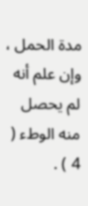مدة الحمل ،
وإن علم أنه لم يحصل منه الوطء ( 4 ) .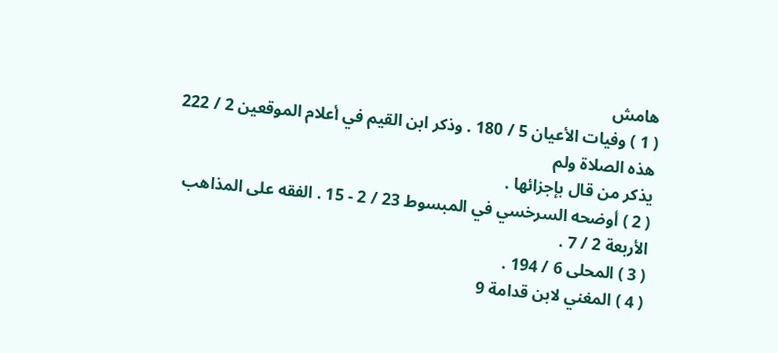هامش
( 1 ) وفيات الأعيان 5 / 180 . وذكر ابن القيم في أعلام الموقعين 2 / 222 هذه الصلاة ولم
يذكر من قال بإجزائها .
( 2 ) أوضحه السرخسي في المبسوط 23 / 2 - 15 . الفقه على المذاهب الأربعة 2 / 7 .
( 3 ) المحلى 6 / 194 .
( 4 ) المغني لابن قدامة 9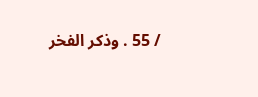/ 55 . وذكر الفخر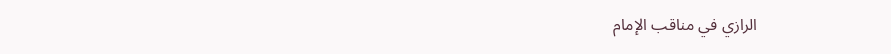الرازي في مناقب الإمام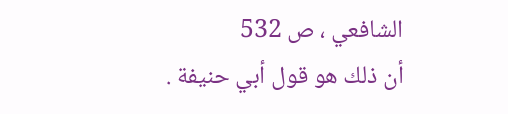الشافعي ، ص 532
أن ذلك هو قول أبي حنيفة .